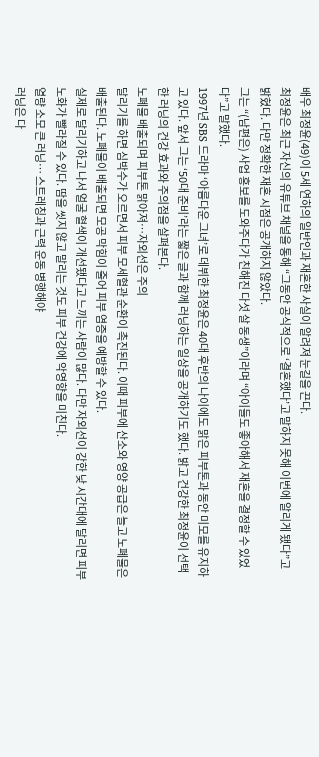배우 최정윤(49)이 5세 연하의 일반인과 재혼한 사실이 알려져 눈길을 끈다.
최정윤은 최근 자신의 유튜브 채널을 통해 “그동안 공식적으로 ‘결혼했다’고 말하지 못해 이번에 알리게 됐다”고 밝혔다. 다만 정확한 재혼 시점은 공개하지 않았다.
그는 “(남편은) 사업 홍보를 도와주다가 친해진 다섯 살 동생”이라며 “아이들도 좋아해서 재혼을 결정할 수 있었다”고 말했다.
1997년 SBS 드라마 ‘아름다운 그녀’로 데뷔한 최정윤은 40대 후반의 나이에도 맑은 피부톤과 동안 미모를 유지하고 있다. 앞서 그는 ‘50대 준비’라는 짧은 글과 함께 러닝하는 일상을 공개하기도 했다. 밝고 건강한 최정윤이 선택한 러닝의 건강 효과와 주의점을 살펴본다.
노폐물 배출되며 피부톤 맑아져…자외선은 주의
달리기를 하면 심박수가 오르면서 피부 모세혈관 순환이 촉진된다. 이때 피부에 산소와 영양 공급은 늘고 노폐물은 배출된다. 노폐물이 배출되면 모공 막힘이 줄어 피부 염증을 예방할 수 있다.
실제로 달리기하고 나서 얼굴 혈색이 개선됐다고 느끼는 사람이 많다. 다만 자외선이 강한 낮 시간대에 달리면 피부 노화가 빨라질 수 있다. 땀을 씻지 않고 말리는 것도 피부 건강에 악영향을 미친다.
열량 소모 큰 러닝… 스트레칭과 근력 운동 병행해야
러닝은 다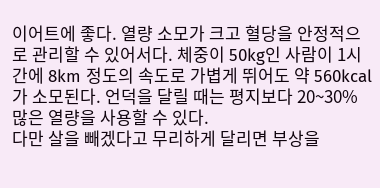이어트에 좋다. 열량 소모가 크고 혈당을 안정적으로 관리할 수 있어서다. 체중이 50kg인 사람이 1시간에 8km 정도의 속도로 가볍게 뛰어도 약 560kcal가 소모된다. 언덕을 달릴 때는 평지보다 20~30% 많은 열량을 사용할 수 있다.
다만 살을 빼겠다고 무리하게 달리면 부상을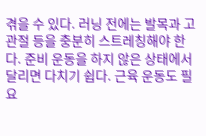겪을 수 있다. 러닝 전에는 발목과 고관절 등을 충분히 스트레칭해야 한다. 준비 운동을 하지 않은 상태에서 달리면 다치기 쉽다. 근육 운동도 필요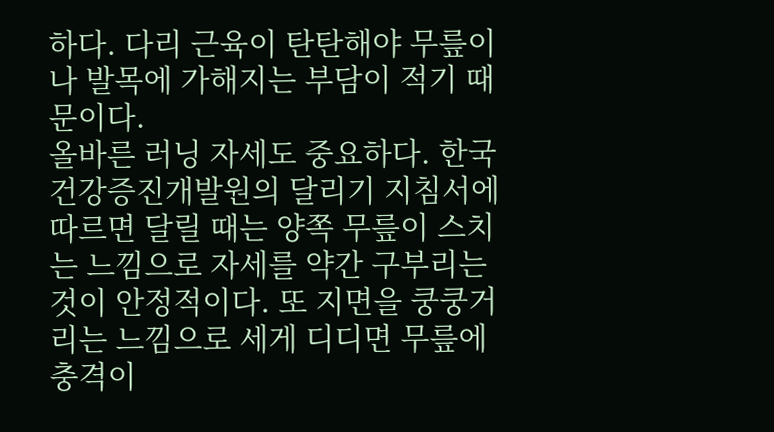하다. 다리 근육이 탄탄해야 무릎이나 발목에 가해지는 부담이 적기 때문이다.
올바른 러닝 자세도 중요하다. 한국건강증진개발원의 달리기 지침서에 따르면 달릴 때는 양쪽 무릎이 스치는 느낌으로 자세를 약간 구부리는 것이 안정적이다. 또 지면을 쿵쿵거리는 느낌으로 세게 디디면 무릎에 충격이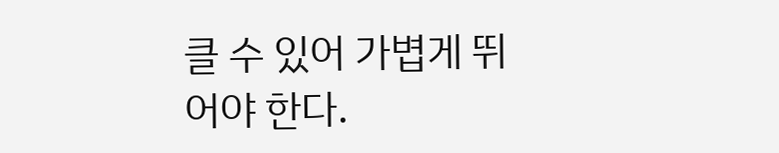클 수 있어 가볍게 뛰어야 한다.